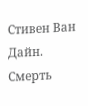Стивен Ван Дайн. Смерть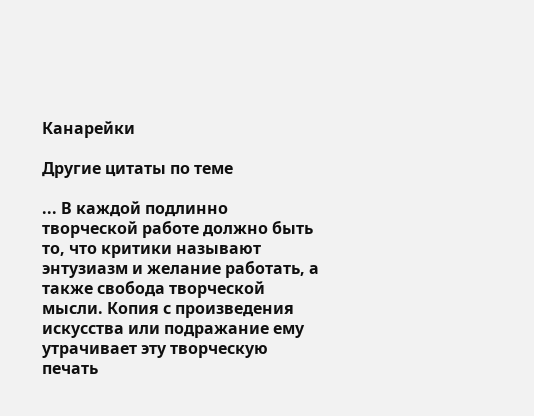Канарейки

Другие цитаты по теме

... В каждой подлинно творческой работе должно быть то, что критики называют энтузиазм и желание работать, а также свобода творческой мысли. Копия с произведения искусства или подражание ему утрачивает эту творческую печать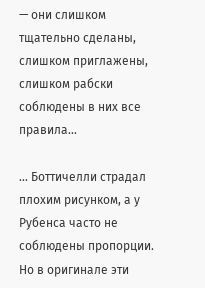— они слишком тщательно сделаны, слишком приглажены, слишком рабски соблюдены в них все правила...

... Боттичелли страдал плохим рисунком, а у Рубенса часто не соблюдены пропорции. Но в оригинале эти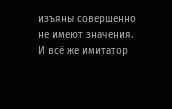изъяны совершенно не имеют значения. И всё же имитатор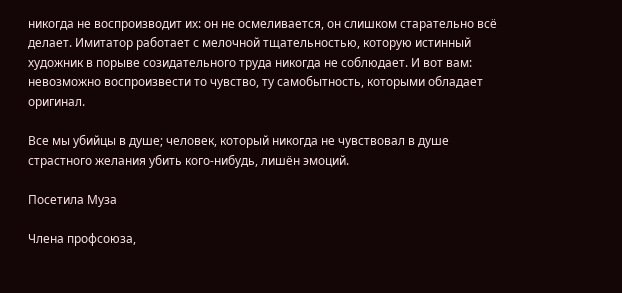никогда не воспроизводит их: он не осмеливается, он слишком старательно всё делает. Имитатор работает с мелочной тщательностью, которую истинный художник в порыве созидательного труда никогда не соблюдает. И вот вам: невозможно воспроизвести то чувство, ту самобытность, которыми обладает оригинал.

Все мы убийцы в душе; человек, который никогда не чувствовал в душе страстного желания убить кого-нибудь, лишён эмоций.

Посетила Муза

Члена профсоюза,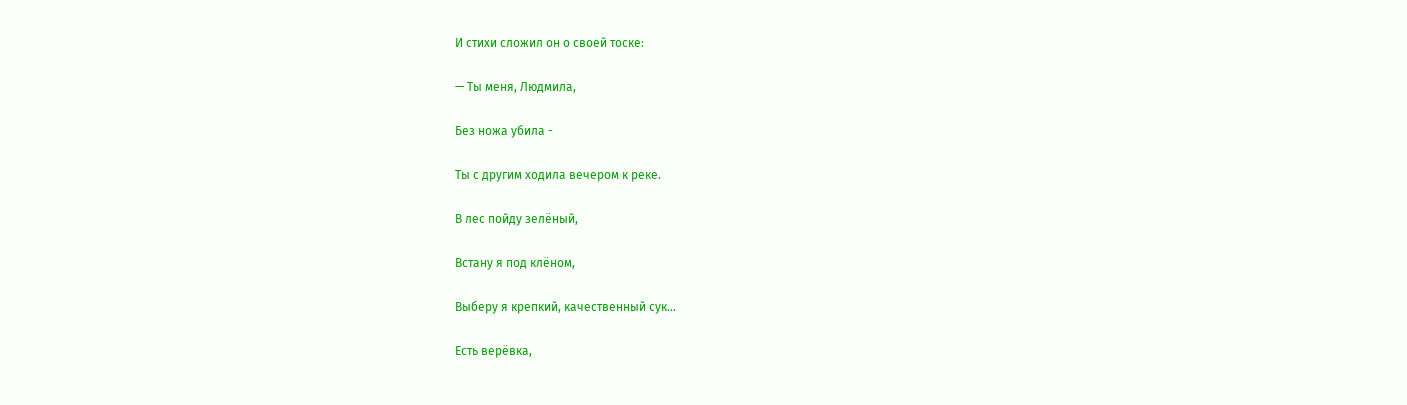И стихи сложил он о своей тоске:

— Ты меня, Людмила,

Без ножа убила -

Ты с другим ходила вечером к реке.

В лес пойду зелёный,

Встану я под клёном,

Выберу я крепкий, качественный сук...

Есть верёвка,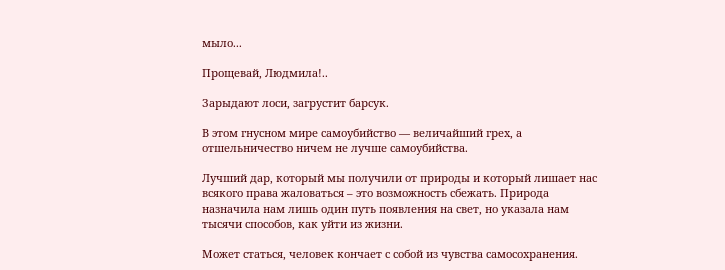мыло...

Прощевай, Людмила!..

Зарыдают лоси, загрустит барсук.

В этом гнусном мире самоубийство — величайший грех, а отшельничество ничем не лучше самоубийства.

Лучший дар, который мы получили от природы и который лишает нас всякого права жаловаться – это возможность сбежать. Природа назначила нам лишь один путь появления на свет, но указала нам тысячи способов, как уйти из жизни.

Может статься, человек кончает с собой из чувства самосохранения.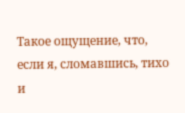Такое ощущение, что, если я, сломавшись, тихо и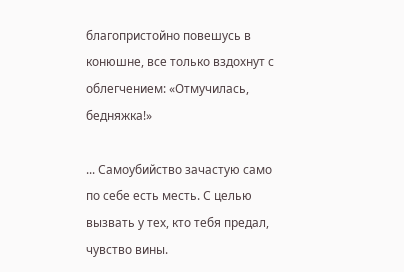благопристойно повешусь в конюшне, все только вздохнут с облегчением: «Отмучилась, бедняжка!»

... Самоубийство зачастую само по себе есть месть. С целью вызвать у тех, кто тебя предал, чувство вины.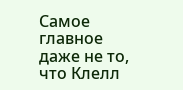Самое главное даже не то, что Клелл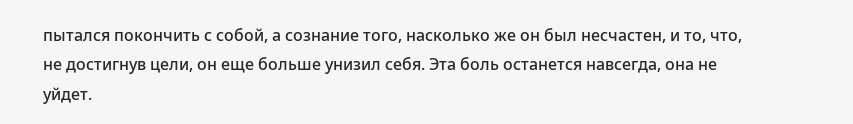пытался покончить с собой, а сознание того, насколько же он был несчастен, и то, что, не достигнув цели, он еще больше унизил себя. Эта боль останется навсегда, она не уйдет.